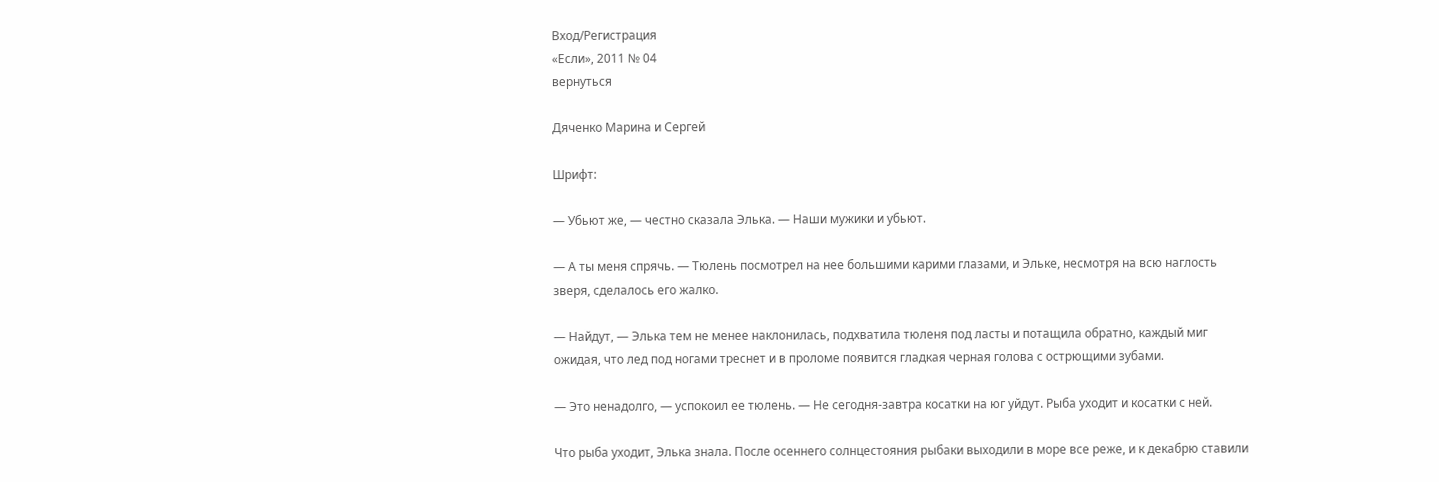Вход/Регистрация
«Если», 2011 № 04
вернуться

Дяченко Марина и Сергей

Шрифт:

— Убьют же, — честно сказала Элька. — Наши мужики и убьют.

— А ты меня спрячь. — Тюлень посмотрел на нее большими карими глазами, и Эльке, несмотря на всю наглость зверя, сделалось его жалко.

— Найдут, — Элька тем не менее наклонилась, подхватила тюленя под ласты и потащила обратно, каждый миг ожидая, что лед под ногами треснет и в проломе появится гладкая черная голова с острющими зубами.

— Это ненадолго, — успокоил ее тюлень. — Не сегодня-завтра косатки на юг уйдут. Рыба уходит и косатки с ней.

Что рыба уходит, Элька знала. После осеннего солнцестояния рыбаки выходили в море все реже, и к декабрю ставили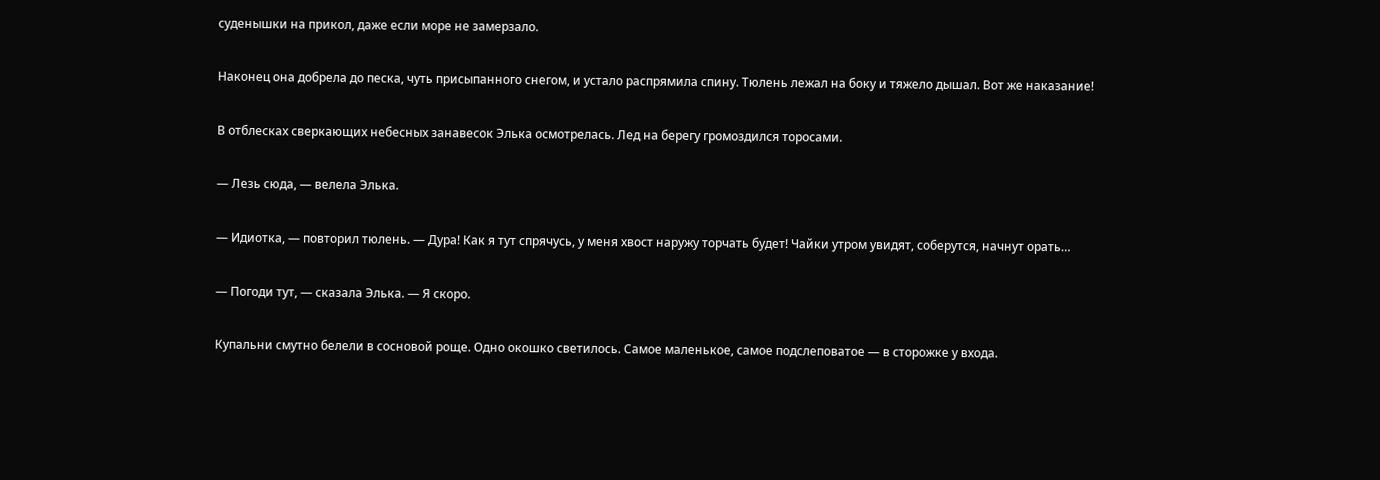суденышки на прикол, даже если море не замерзало.

Наконец она добрела до песка, чуть присыпанного снегом, и устало распрямила спину. Тюлень лежал на боку и тяжело дышал. Вот же наказание!

В отблесках сверкающих небесных занавесок Элька осмотрелась. Лед на берегу громоздился торосами.

— Лезь сюда, — велела Элька.

— Идиотка, — повторил тюлень. — Дура! Как я тут спрячусь, у меня хвост наружу торчать будет! Чайки утром увидят, соберутся, начнут орать…

— Погоди тут, — сказала Элька. — Я скоро.

Купальни смутно белели в сосновой роще. Одно окошко светилось. Самое маленькое, самое подслеповатое — в сторожке у входа.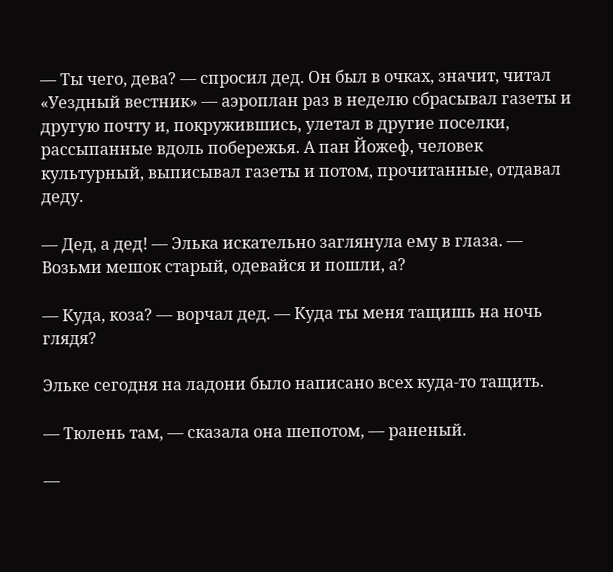— Ты чего, дева? — спросил дед. Он был в очках, значит, читал «Уездный вестник» — аэроплан раз в неделю сбрасывал газеты и другую почту и, покружившись, улетал в другие поселки, рассыпанные вдоль побережья. А пан Йожеф, человек культурный, выписывал газеты и потом, прочитанные, отдавал деду.

— Дед, а дед! — Элька искательно заглянула ему в глаза. — Возьми мешок старый, одевайся и пошли, а?

— Куда, коза? — ворчал дед. — Куда ты меня тащишь на ночь глядя?

Эльке сегодня на ладони было написано всех куда-то тащить.

— Тюлень там, — сказала она шепотом, — раненый.

—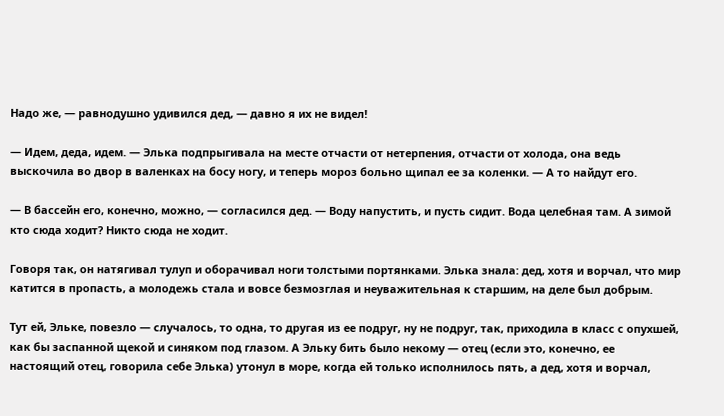Надо же, — равнодушно удивился дед, — давно я их не видел!

— Идем, деда, идем. — Элька подпрыгивала на месте отчасти от нетерпения, отчасти от холода, она ведь выскочила во двор в валенках на босу ногу, и теперь мороз больно щипал ее за коленки. — А то найдут его.

— В бассейн его, конечно, можно, — согласился дед. — Воду напустить, и пусть сидит. Вода целебная там. А зимой кто сюда ходит? Никто сюда не ходит.

Говоря так, он натягивал тулуп и оборачивал ноги толстыми портянками. Элька знала: дед, хотя и ворчал, что мир катится в пропасть, а молодежь стала и вовсе безмозглая и неуважительная к старшим, на деле был добрым.

Тут ей, Эльке, повезло — случалось, то одна, то другая из ее подруг, ну не подруг, так, приходила в класс с опухшей, как бы заспанной щекой и синяком под глазом. А Эльку бить было некому — отец (если это, конечно, ее настоящий отец, говорила себе Элька) утонул в море, когда ей только исполнилось пять, а дед, хотя и ворчал,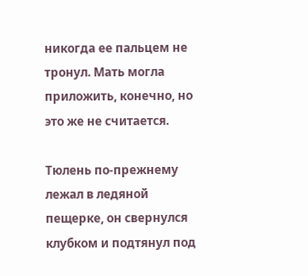никогда ее пальцем не тронул. Мать могла приложить, конечно, но это же не считается.

Тюлень по-прежнему лежал в ледяной пещерке, он свернулся клубком и подтянул под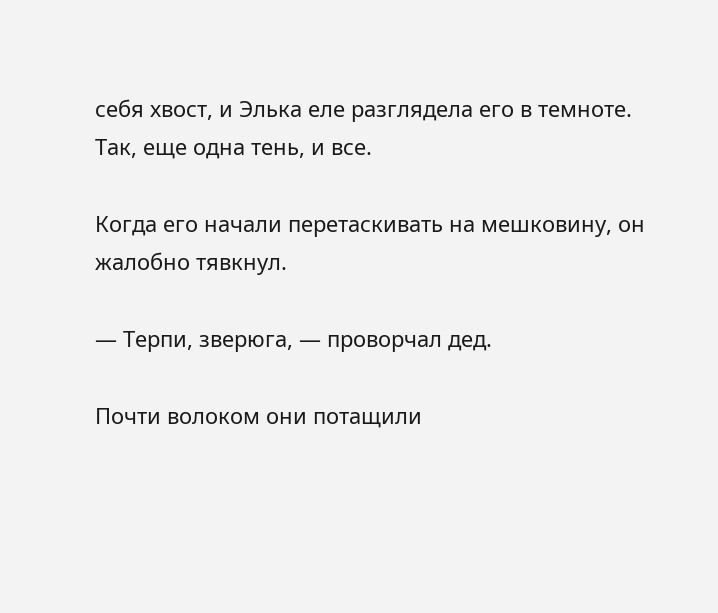себя хвост, и Элька еле разглядела его в темноте. Так, еще одна тень, и все.

Когда его начали перетаскивать на мешковину, он жалобно тявкнул.

— Терпи, зверюга, — проворчал дед.

Почти волоком они потащили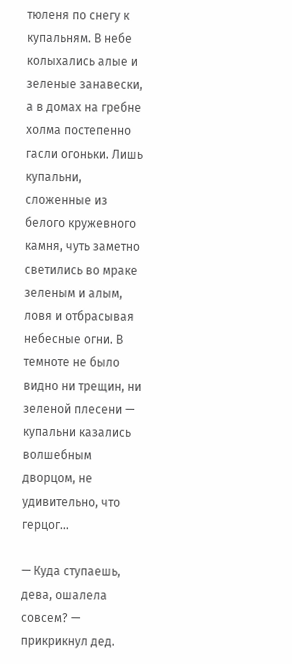тюленя по снегу к купальням. В небе колыхались алые и зеленые занавески, а в домах на гребне холма постепенно гасли огоньки. Лишь купальни, сложенные из белого кружевного камня, чуть заметно светились во мраке зеленым и алым, ловя и отбрасывая небесные огни. В темноте не было видно ни трещин, ни зеленой плесени — купальни казались волшебным дворцом, не удивительно, что герцог…

— Куда ступаешь, дева, ошалела совсем? — прикрикнул дед.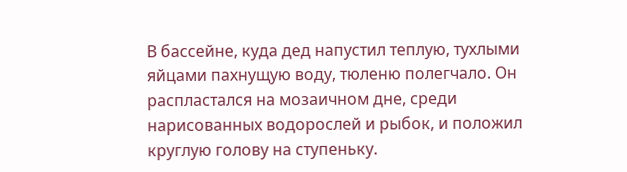В бассейне, куда дед напустил теплую, тухлыми яйцами пахнущую воду, тюленю полегчало. Он распластался на мозаичном дне, среди нарисованных водорослей и рыбок, и положил круглую голову на ступеньку.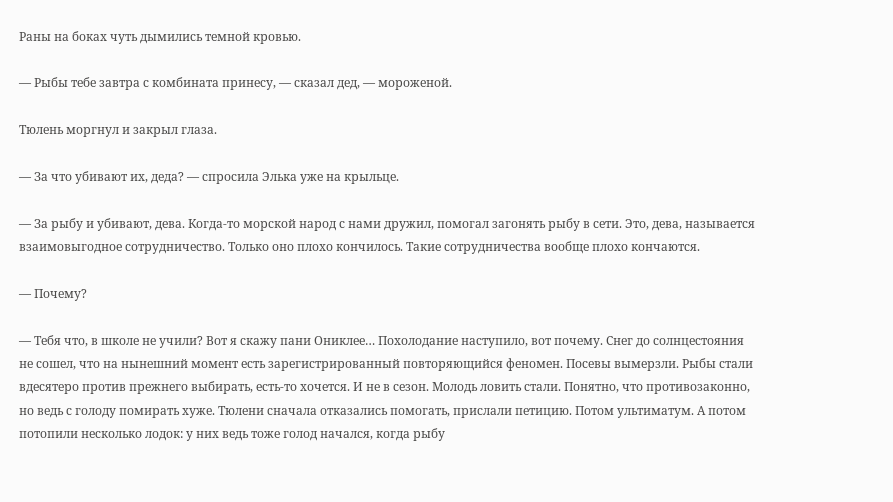Раны на боках чуть дымились темной кровью.

— Рыбы тебе завтра с комбината принесу, — сказал дед, — мороженой.

Тюлень моргнул и закрыл глаза.

— За что убивают их, деда? — спросила Элька уже на крыльце.

— За рыбу и убивают, дева. Когда-то морской народ с нами дружил, помогал загонять рыбу в сети. Это, дева, называется взаимовыгодное сотрудничество. Только оно плохо кончилось. Такие сотрудничества вообще плохо кончаются.

— Почему?

— Тебя что, в школе не учили? Вот я скажу пани Ониклее… Похолодание наступило, вот почему. Снег до солнцестояния не сошел, что на нынешний момент есть зарегистрированный повторяющийся феномен. Посевы вымерзли. Рыбы стали вдесятеро против прежнего выбирать, есть-то хочется. И не в сезон. Молодь ловить стали. Понятно, что противозаконно, но ведь с голоду помирать хуже. Тюлени сначала отказались помогать, прислали петицию. Потом ультиматум. А потом потопили несколько лодок: у них ведь тоже голод начался, когда рыбу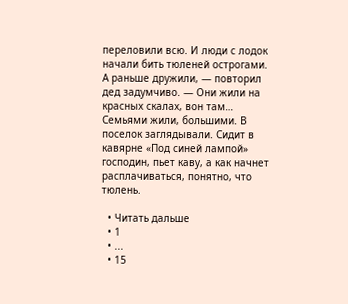переловили всю. И люди с лодок начали бить тюленей острогами. А раньше дружили, — повторил дед задумчиво. — Они жили на красных скалах, вон там… Семьями жили, большими. В поселок заглядывали. Сидит в кавярне «Под синей лампой» господин, пьет каву, а как начнет расплачиваться, понятно, что тюлень.

  • Читать дальше
  • 1
  • ...
  • 15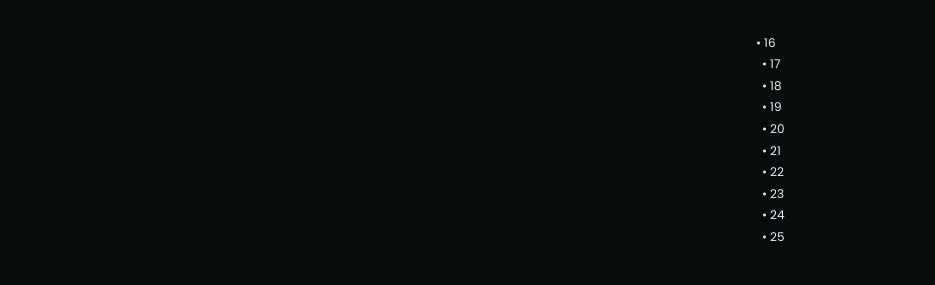• 16
  • 17
  • 18
  • 19
  • 20
  • 21
  • 22
  • 23
  • 24
  • 25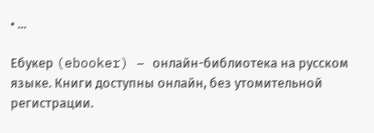• ...

Ебукер (ebooker) – онлайн-библиотека на русском языке. Книги доступны онлайн, без утомительной регистрации.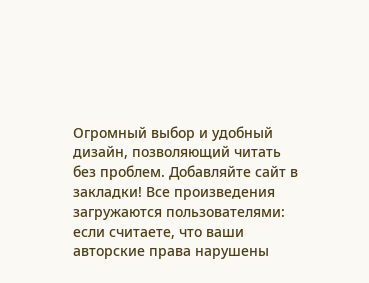Огромный выбор и удобный дизайн, позволяющий читать без проблем. Добавляйте сайт в закладки! Все произведения загружаются пользователями: если считаете, что ваши авторские права нарушены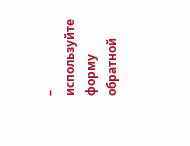– используйте форму обратной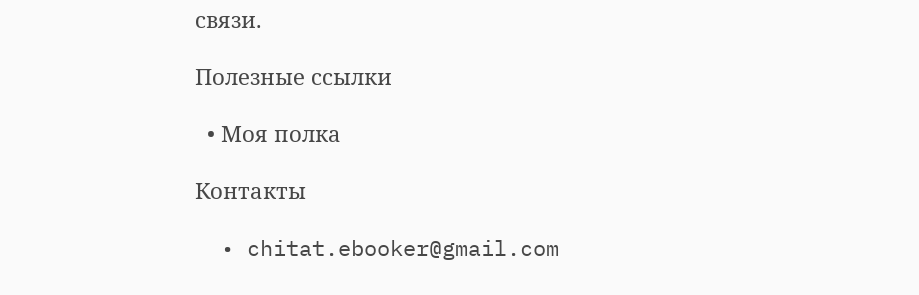связи.

Полезные ссылки

  • Моя полка

Контакты

  • chitat.ebooker@gmail.com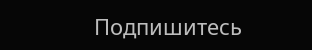Подпишитесь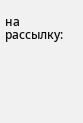на рассылку: